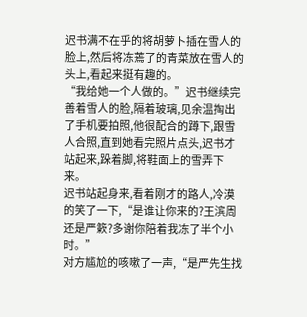迟书满不在乎的将胡萝卜插在雪人的脸上,然后将冻蔫了的青菜放在雪人的头上,看起来挺有趣的。
“我给她一个人做的。”迟书继续完善着雪人的脸,隔着玻璃,见余温掏出了手机要拍照,他很配合的蹲下,跟雪人合照,直到她看完照片点头,迟书才站起来,跺着脚,将鞋面上的雪弄下来。
迟书站起身来,看着刚才的路人,冷漠的笑了一下,“是谁让你来的?王滨周还是严簌?多谢你陪着我冻了半个小时。”
对方尴尬的咳嗽了一声,“是严先生找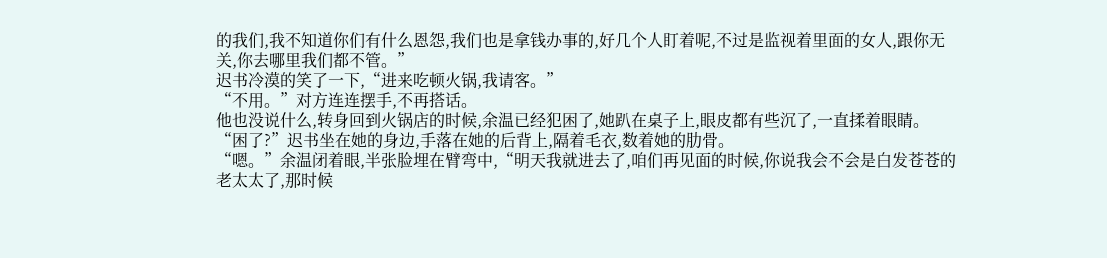的我们,我不知道你们有什么恩怨,我们也是拿钱办事的,好几个人盯着呢,不过是监视着里面的女人,跟你无关,你去哪里我们都不管。”
迟书冷漠的笑了一下,“进来吃顿火锅,我请客。”
“不用。”对方连连摆手,不再搭话。
他也没说什么,转身回到火锅店的时候,余温已经犯困了,她趴在桌子上,眼皮都有些沉了,一直揉着眼睛。
“困了?”迟书坐在她的身边,手落在她的后背上,隔着毛衣,数着她的肋骨。
“嗯。”余温闭着眼,半张脸埋在臂弯中,“明天我就进去了,咱们再见面的时候,你说我会不会是白发苍苍的老太太了,那时候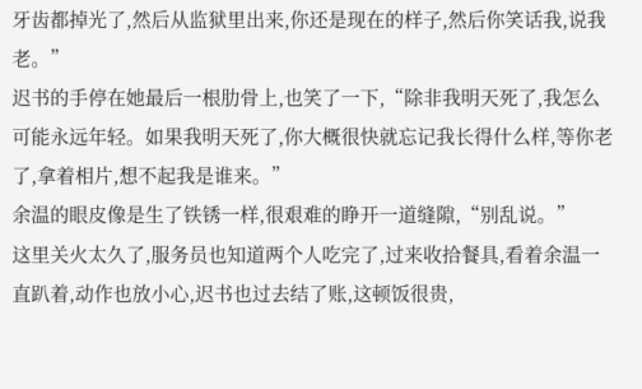牙齿都掉光了,然后从监狱里出来,你还是现在的样子,然后你笑话我,说我老。”
迟书的手停在她最后一根肋骨上,也笑了一下,“除非我明天死了,我怎么可能永远年轻。如果我明天死了,你大概很快就忘记我长得什么样,等你老了,拿着相片,想不起我是谁来。”
余温的眼皮像是生了铁锈一样,很艰难的睁开一道缝隙,“别乱说。”
这里关火太久了,服务员也知道两个人吃完了,过来收拾餐具,看着余温一直趴着,动作也放小心,迟书也过去结了账,这顿饭很贵,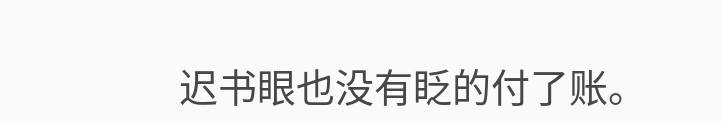迟书眼也没有眨的付了账。